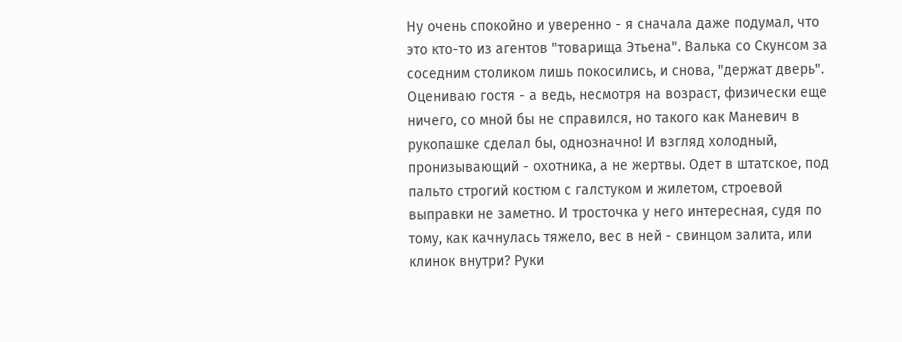Ну очень спокойно и уверенно - я сначала даже подумал, что это кто-то из агентов "товарища Этьена". Валька со Скунсом за соседним столиком лишь покосились, и снова, "держат дверь". Оцениваю гостя - а ведь, несмотря на возраст, физически еще ничего, со мной бы не справился, но такого как Маневич в рукопашке сделал бы, однозначно! И взгляд холодный, пронизывающий - охотника, а не жертвы. Одет в штатское, под пальто строгий костюм с галстуком и жилетом, строевой выправки не заметно. И тросточка у него интересная, судя по тому, как качнулась тяжело, вес в ней - свинцом залита, или клинок внутри? Руки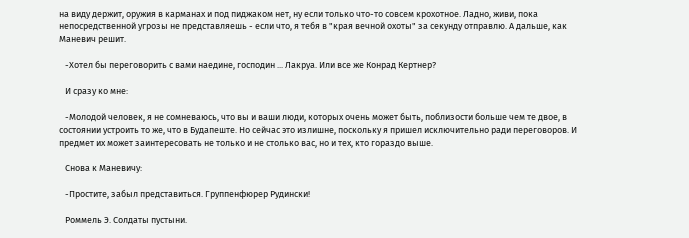на виду держит, оружия в карманах и под пиджаком нет, ну если только что-то совсем крохотное. Ладно, живи, пока непосредственной угрозы не представляешь - если что, я тебя в "края вечной охоты" за секунду отправлю. А дальше, как Маневич решит.

   -Хотел бы переговорить с вами наедине, господин ... Лакруа. Или все же Конрад Кертнер?

   И сразу ко мне:

   -Молодой человек, я не сомневаюсь, что вы и ваши люди, которых очень может быть, поблизости больше чем те двое, в состоянии устроить то же, что в Будапеште. Но сейчас это излишне, поскольку я пришел исключительно ради переговоров. И предмет их может заинтересовать не только и не столько вас, но и тех, кто гораздо выше.

   Снова к Маневичу:

   -Простите, забыл представиться. Группенфюрер Рудински!

   Роммель Э. Солдаты пустыни.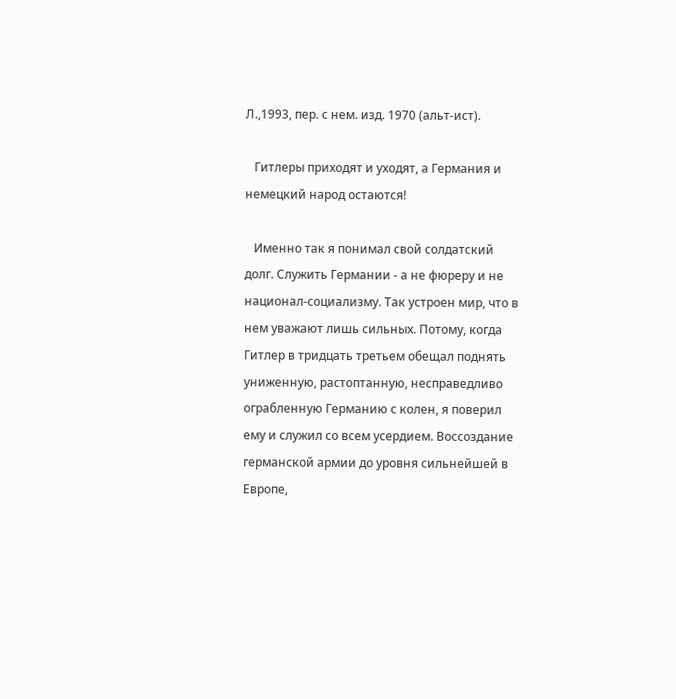Л.,1993, пер. с нем. изд. 1970 (альт-ист).

   Гитлеры приходят и уходят, а Германия и немецкий народ остаются!

   Именно так я понимал свой солдатский долг. Служить Германии - а не фюреру и не национал-социализму. Так устроен мир, что в нем уважают лишь сильных. Потому, когда Гитлер в тридцать третьем обещал поднять униженную, растоптанную, несправедливо ограбленную Германию с колен, я поверил ему и служил со всем усердием. Воссоздание германской армии до уровня сильнейшей в Европе,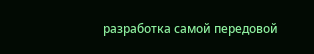разработка самой передовой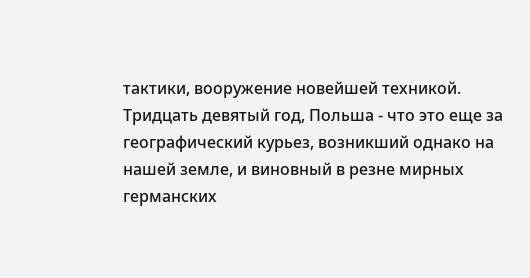тактики, вооружение новейшей техникой. Тридцать девятый год, Польша - что это еще за географический курьез, возникший однако на нашей земле, и виновный в резне мирных германских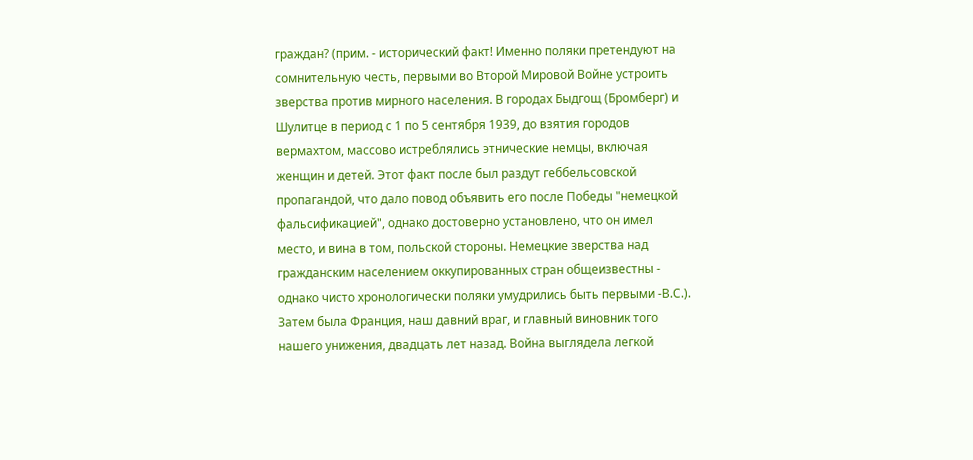граждан? (прим. - исторический факт! Именно поляки претендуют на сомнительную честь, первыми во Второй Мировой Войне устроить зверства против мирного населения. В городах Быдгощ (Бромберг) и Шулитце в период с 1 по 5 сентября 1939, до взятия городов вермахтом, массово истреблялись этнические немцы, включая женщин и детей. Этот факт после был раздут геббельсовской пропагандой, что дало повод объявить его после Победы "немецкой фальсификацией", однако достоверно установлено, что он имел место, и вина в том, польской стороны. Немецкие зверства над гражданским населением оккупированных стран общеизвестны - однако чисто хронологически поляки умудрились быть первыми -В.С.). Затем была Франция, наш давний враг, и главный виновник того нашего унижения, двадцать лет назад. Война выглядела легкой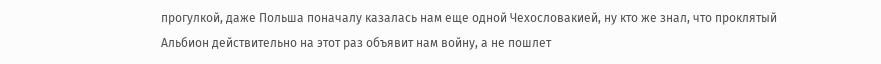прогулкой, даже Польша поначалу казалась нам еще одной Чехословакией, ну кто же знал, что проклятый Альбион действительно на этот раз объявит нам войну, а не пошлет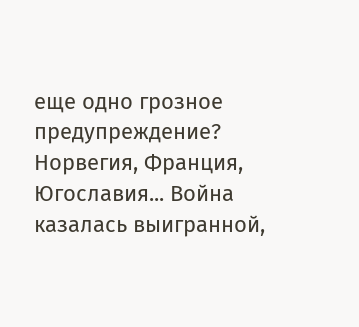еще одно грозное предупреждение? Норвегия, Франция, Югославия... Война казалась выигранной,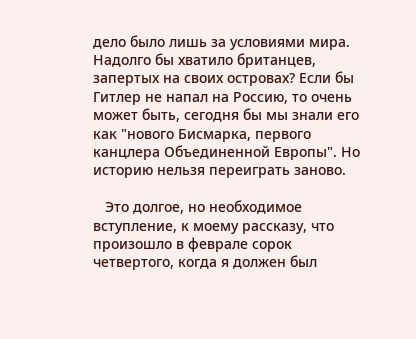дело было лишь за условиями мира. Надолго бы хватило британцев, запертых на своих островах? Если бы Гитлер не напал на Россию, то очень может быть, сегодня бы мы знали его как "нового Бисмарка, первого канцлера Объединенной Европы". Но историю нельзя переиграть заново.

   Это долгое, но необходимое вступление, к моему рассказу, что произошло в феврале сорок четвертого, когда я должен был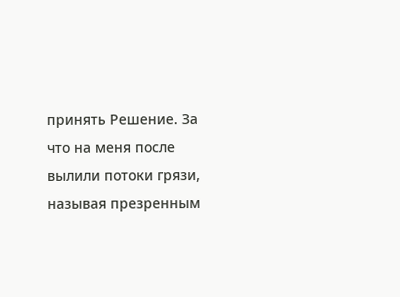принять Решение. За что на меня после вылили потоки грязи, называя презренным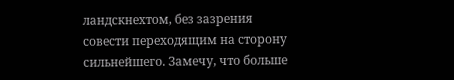ландскнехтом, без зазрения совести переходящим на сторону сильнейшего. Замечу, что больше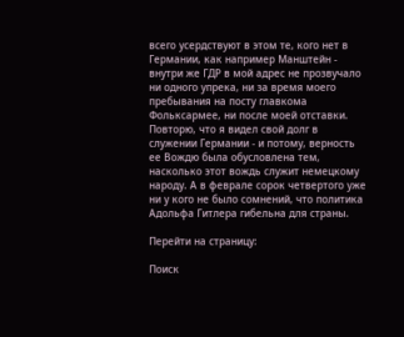всего усердствуют в этом те, кого нет в Германии, как например Манштейн - внутри же ГДР в мой адрес не прозвучало ни одного упрека, ни за время моего пребывания на посту главкома Фольксармее, ни после моей отставки. Повторю, что я видел свой долг в служении Германии - и потому, верность ее Вождю была обусловлена тем, насколько этот вождь служит немецкому народу. А в феврале сорок четвертого уже ни у кого не было сомнений, что политика Адольфа Гитлера гибельна для страны.

Перейти на страницу:

Поиск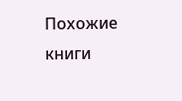Похожие книги